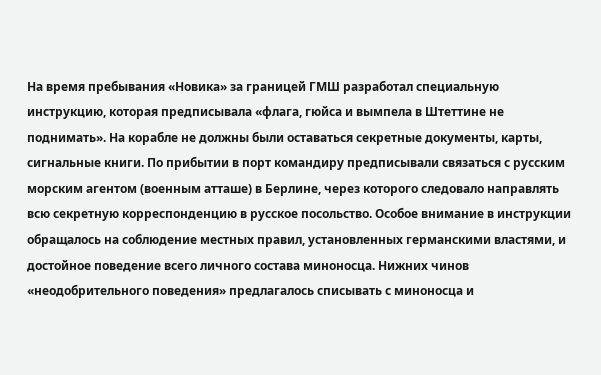На время пребывания «Новика» за границей ГМШ разработал специальную инструкцию, которая предписывала «флага, гюйса и вымпела в Штеттине не поднимать». На корабле не должны были оставаться секретные документы, карты, сигнальные книги. По прибытии в порт командиру предписывали связаться с русским морским агентом (военным атташе) в Берлине, через которого следовало направлять всю секретную корреспонденцию в русское посольство. Особое внимание в инструкции обращалось на соблюдение местных правил, установленных германскими властями, и достойное поведение всего личного состава миноносца. Нижних чинов «неодобрительного поведения» предлагалось списывать с миноносца и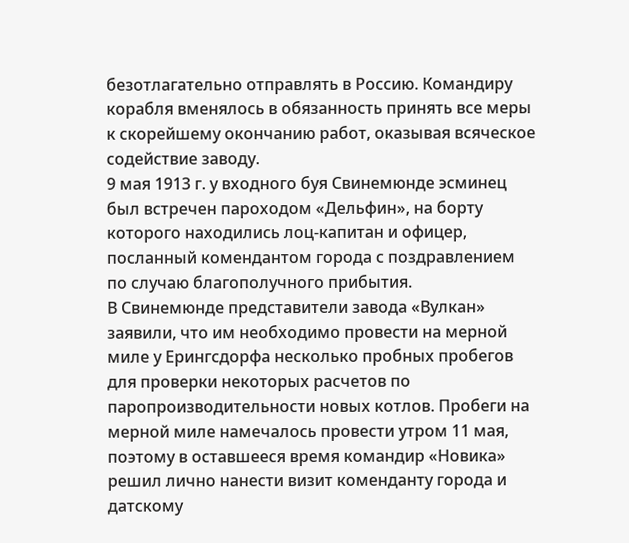безотлагательно отправлять в Россию. Командиру корабля вменялось в обязанность принять все меры к скорейшему окончанию работ, оказывая всяческое содействие заводу.
9 мая 1913 г. у входного буя Свинемюнде эсминец был встречен пароходом «Дельфин», на борту которого находились лоц-капитан и офицер, посланный комендантом города с поздравлением по случаю благополучного прибытия.
В Свинемюнде представители завода «Вулкан» заявили, что им необходимо провести на мерной миле у Ерингсдорфа несколько пробных пробегов для проверки некоторых расчетов по паропроизводительности новых котлов. Пробеги на мерной миле намечалось провести утром 11 мая, поэтому в оставшееся время командир «Новика» решил лично нанести визит коменданту города и датскому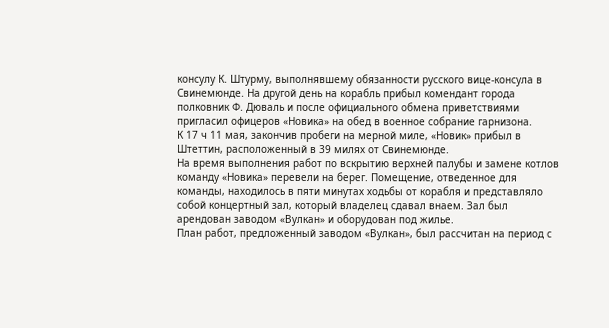консулу К. Штурму, выполнявшему обязанности русского вице-консула в Свинемюнде. На другой день на корабль прибыл комендант города полковник Ф. Дюваль и после официального обмена приветствиями пригласил офицеров «Новика» на обед в военное собрание гарнизона.
К 17 ч 11 мая, закончив пробеги на мерной миле, «Новик» прибыл в Штеттин, расположенный в 39 милях от Свинемюнде.
На время выполнения работ по вскрытию верхней палубы и замене котлов команду «Новика» перевели на берег. Помещение, отведенное для команды, находилось в пяти минутах ходьбы от корабля и представляло собой концертный зал, который владелец сдавал внаем. Зал был арендован заводом «Вулкан» и оборудован под жилье.
План работ, предложенный заводом «Вулкан», был рассчитан на период с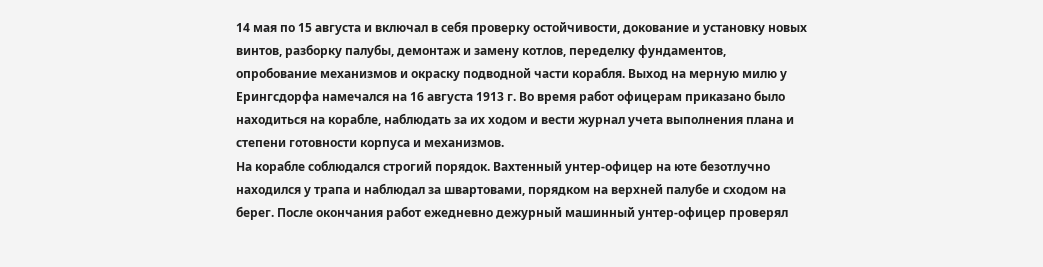14 мая по 15 августа и включал в себя проверку остойчивости, докование и установку новых винтов, разборку палубы, демонтаж и замену котлов, переделку фундаментов, опробование механизмов и окраску подводной части корабля. Выход на мерную милю у Ерингсдорфа намечался на 16 августа 1913 г. Во время работ офицерам приказано было находиться на корабле, наблюдать за их ходом и вести журнал учета выполнения плана и степени готовности корпуса и механизмов.
На корабле соблюдался строгий порядок. Вахтенный унтер-офицер на юте безотлучно находился у трапа и наблюдал за швартовами, порядком на верхней палубе и сходом на берег. После окончания работ ежедневно дежурный машинный унтер-офицер проверял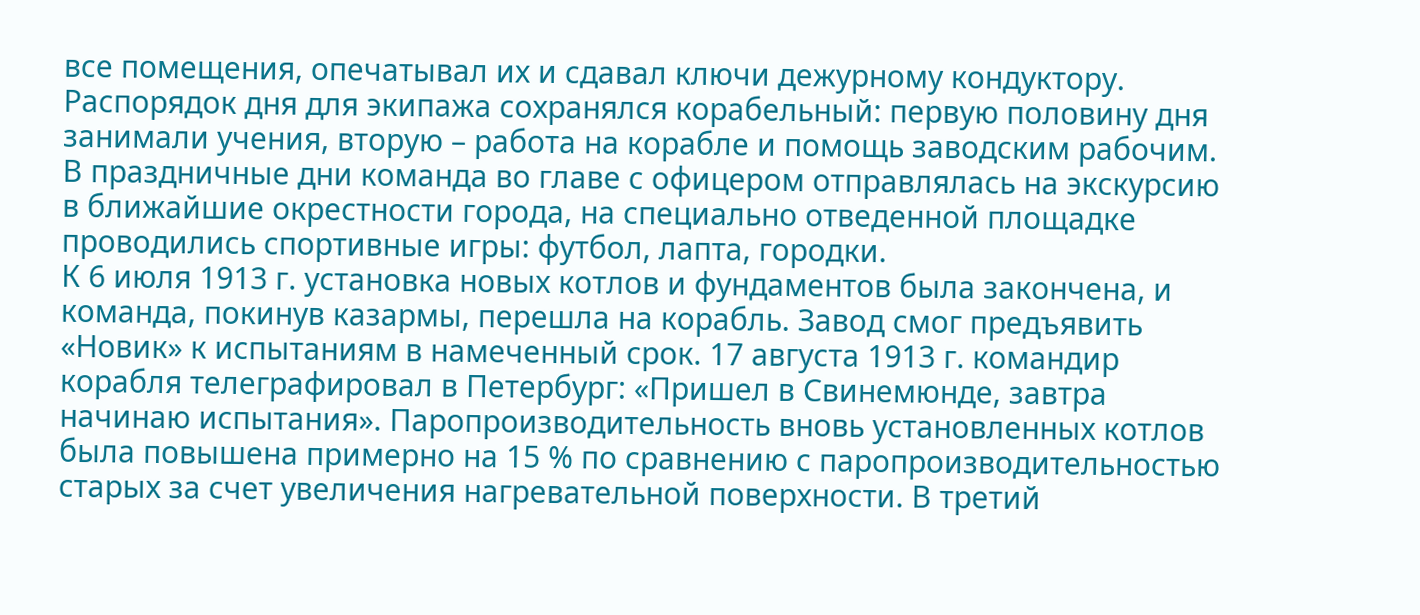все помещения, опечатывал их и сдавал ключи дежурному кондуктору.
Распорядок дня для экипажа сохранялся корабельный: первую половину дня занимали учения, вторую – работа на корабле и помощь заводским рабочим. В праздничные дни команда во главе с офицером отправлялась на экскурсию в ближайшие окрестности города, на специально отведенной площадке проводились спортивные игры: футбол, лапта, городки.
К 6 июля 1913 г. установка новых котлов и фундаментов была закончена, и команда, покинув казармы, перешла на корабль. Завод смог предъявить «Новик» к испытаниям в намеченный срок. 17 августа 1913 г. командир корабля телеграфировал в Петербург: «Пришел в Свинемюнде, завтра начинаю испытания». Паропроизводительность вновь установленных котлов была повышена примерно на 15 % по сравнению с паропроизводительностью старых за счет увеличения нагревательной поверхности. В третий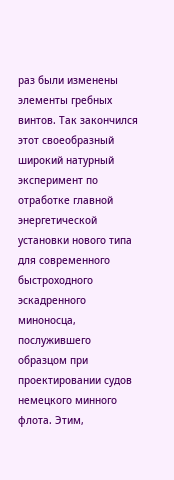раз были изменены элементы гребных винтов. Так закончился этот своеобразный широкий натурный эксперимент по отработке главной энергетической установки нового типа для современного быстроходного эскадренного миноносца, послужившего образцом при проектировании судов немецкого минного флота. Этим,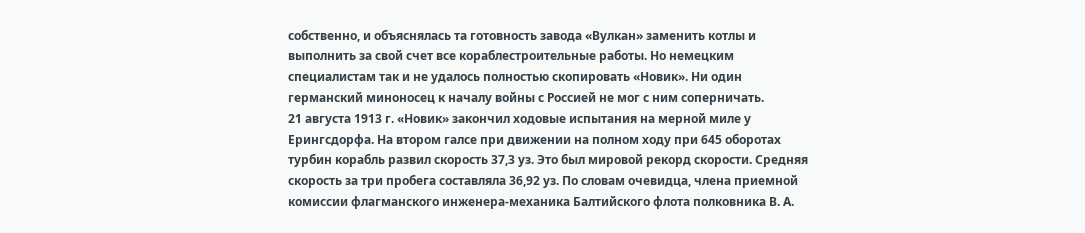собственно, и объяснялась та готовность завода «Вулкан» заменить котлы и выполнить за свой счет все кораблестроительные работы. Но немецким специалистам так и не удалось полностью скопировать «Новик». Ни один германский миноносец к началу войны с Россией не мог с ним соперничать.
21 августа 1913 г. «Новик» закончил ходовые испытания на мерной миле у Ерингсдорфа. На втором галсе при движении на полном ходу при 645 оборотах турбин корабль развил скорость 37,3 уз. Это был мировой рекорд скорости. Средняя скорость за три пробега составляла 36,92 уз. По словам очевидца, члена приемной комиссии флагманского инженера-механика Балтийского флота полковника В. А.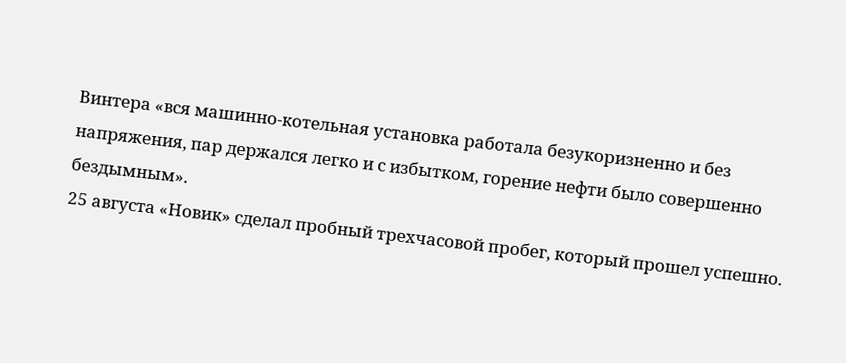Винтера «вся машинно-котельная установка работала безукоризненно и без напряжения, пар держался легко и с избытком, горение нефти было совершенно бездымным».
25 августа «Новик» сделал пробный трехчасовой пробег, который прошел успешно.